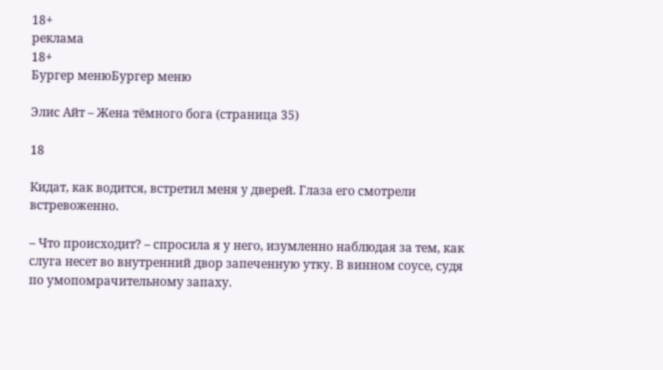18+
реклама
18+
Бургер менюБургер меню

Элис Айт – Жена тёмного бога (страница 35)

18

Кидат, как водится, встретил меня у дверей. Глаза его смотрели встревоженно.

– Что происходит? – спросила я у него, изумленно наблюдая за тем, как слуга несет во внутренний двор запеченную утку. В винном соусе, судя по умопомрачительному запаху.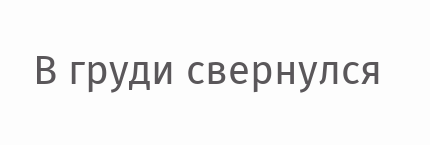В груди свернулся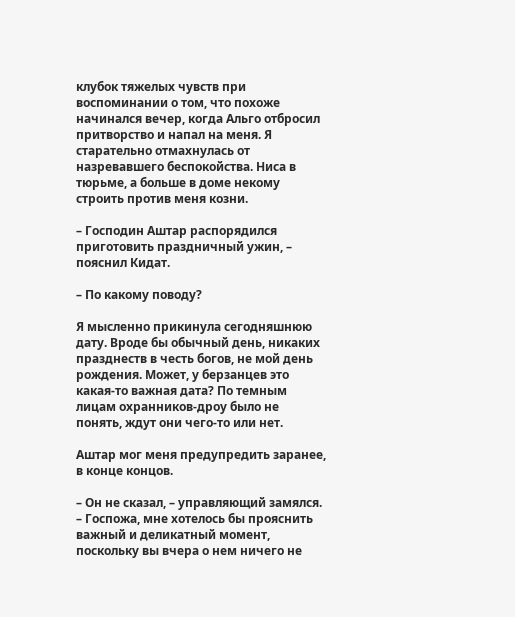клубок тяжелых чувств при воспоминании о том, что похоже начинался вечер, когда Альго отбросил притворство и напал на меня. Я старательно отмахнулась от назревавшего беспокойства. Ниса в тюрьме, а больше в доме некому строить против меня козни.

– Господин Аштар распорядился приготовить праздничный ужин, – пояснил Кидат.

– По какому поводу?

Я мысленно прикинула сегодняшнюю дату. Вроде бы обычный день, никаких празднеств в честь богов, не мой день рождения. Может, у берзанцев это какая-то важная дата? По темным лицам охранников-дроу было не понять, ждут они чего-то или нет.

Аштар мог меня предупредить заранее, в конце концов.

– Он не сказал, – управляющий замялся. – Госпожа, мне хотелось бы прояснить важный и деликатный момент, поскольку вы вчера о нем ничего не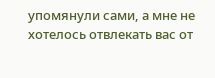упомянули сами, а мне не хотелось отвлекать вас от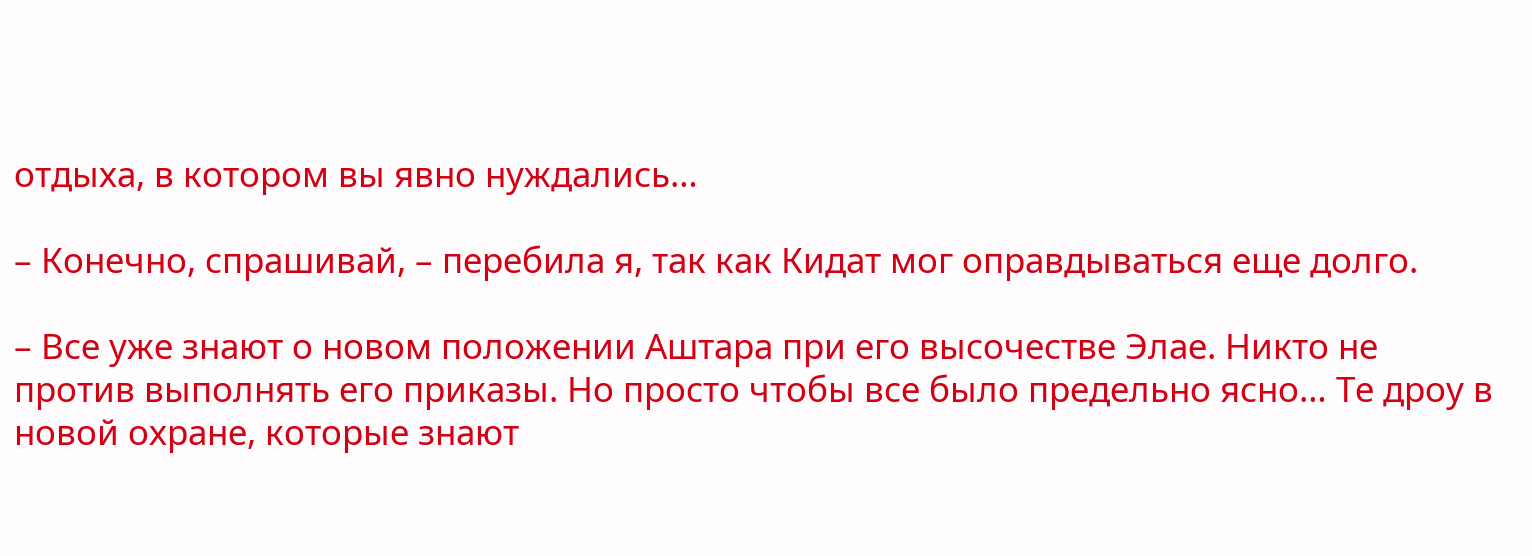отдыха, в котором вы явно нуждались…

– Конечно, спрашивай, – перебила я, так как Кидат мог оправдываться еще долго.

– Все уже знают о новом положении Аштара при его высочестве Элае. Никто не против выполнять его приказы. Но просто чтобы все было предельно ясно… Те дроу в новой охране, которые знают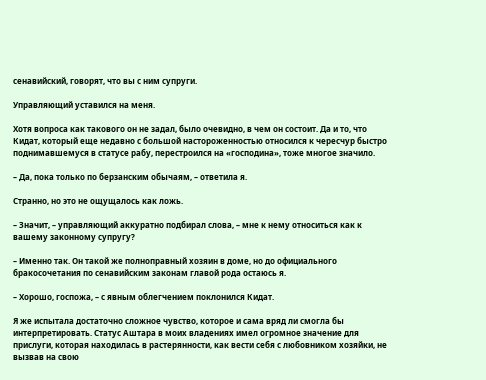сенавийский, говорят, что вы с ним супруги.

Управляющий уставился на меня.

Хотя вопроса как такового он не задал, было очевидно, в чем он состоит. Да и то, что Кидат, который еще недавно с большой настороженностью относился к чересчур быстро поднимавшемуся в статусе рабу, перестроился на «господина», тоже многое значило.

– Да, пока только по берзанским обычаям, – ответила я.

Странно, но это не ощущалось как ложь.

– Значит, – управляющий аккуратно подбирал слова, – мне к нему относиться как к вашему законному супругу?

– Именно так. Он такой же полноправный хозяин в доме, но до официального бракосочетания по сенавийским законам главой рода остаюсь я.

– Хорошо, госпожа, – с явным облегчением поклонился Кидат.

Я же испытала достаточно сложное чувство, которое и сама вряд ли смогла бы интерпретировать. Статус Аштара в моих владениях имел огромное значение для прислуги, которая находилась в растерянности, как вести себя с любовником хозяйки, не вызвав на свою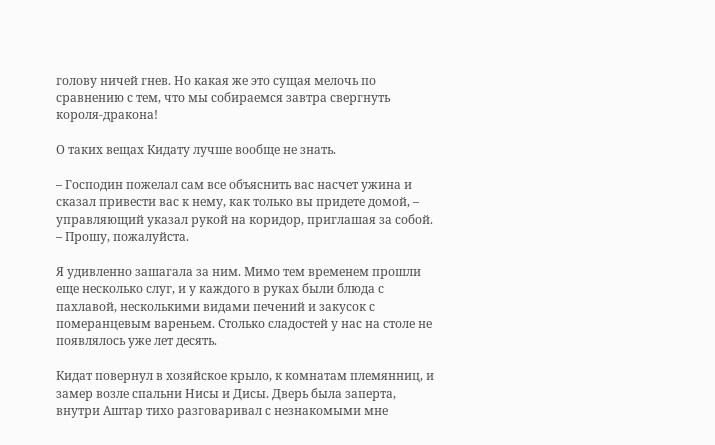голову ничей гнев. Но какая же это сущая мелочь по сравнению с тем, что мы собираемся завтра свергнуть короля-дракона!

О таких вещах Кидату лучше вообще не знать.

– Господин пожелал сам все объяснить вас насчет ужина и сказал привести вас к нему, как только вы придете домой, – управляющий указал рукой на коридор, приглашая за собой. – Прошу, пожалуйста.

Я удивленно зашагала за ним. Мимо тем временем прошли еще несколько слуг, и у каждого в руках были блюда с пахлавой, несколькими видами печений и закусок с померанцевым вареньем. Столько сладостей у нас на столе не появлялось уже лет десять.

Кидат повернул в хозяйское крыло, к комнатам племянниц, и замер возле спальни Нисы и Дисы. Дверь была заперта, внутри Аштар тихо разговаривал с незнакомыми мне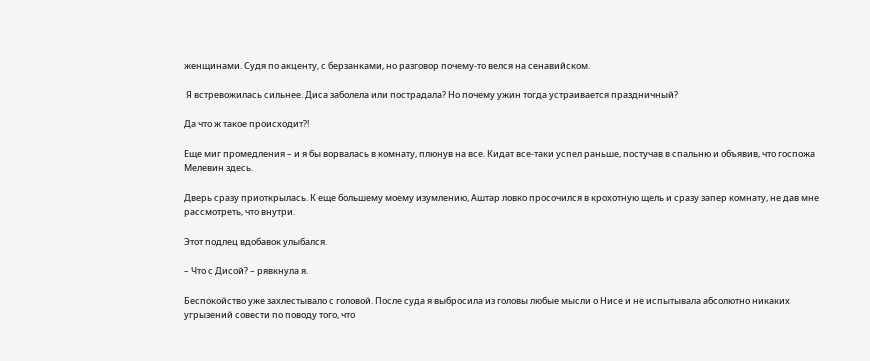женщинами. Судя по акценту, с берзанками, но разговор почему-то велся на сенавийском.

 Я встревожилась сильнее. Диса заболела или пострадала? Но почему ужин тогда устраивается праздничный?

Да что ж такое происходит?!

Еще миг промедления – и я бы ворвалась в комнату, плюнув на все. Кидат все-таки успел раньше, постучав в спальню и объявив, что госпожа Мелевин здесь.

Дверь сразу приоткрылась. К еще большему моему изумлению, Аштар ловко просочился в крохотную щель и сразу запер комнату, не дав мне рассмотреть, что внутри.

Этот подлец вдобавок улыбался.

– Что с Дисой? – рявкнула я.

Беспокойство уже захлестывало с головой. После суда я выбросила из головы любые мысли о Нисе и не испытывала абсолютно никаких угрызений совести по поводу того, что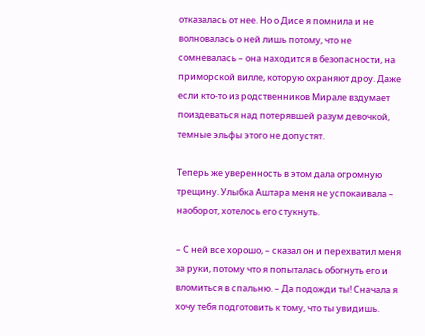отказалась от нее. Но о Дисе я помнила и не волновалась о ней лишь потому, что не сомневалась – она находится в безопасности, на приморской вилле, которую охраняют дроу. Даже если кто-то из родственников Мирале вздумает поиздеваться над потерявшей разум девочкой, темные эльфы этого не допустят.

Теперь же уверенность в этом дала огромную трещину. Улыбка Аштара меня не успокаивала – наоборот, хотелось его стукнуть.

– С ней все хорошо, – сказал он и перехватил меня за руки, потому что я попыталась обогнуть его и вломиться в спальню. – Да подожди ты! Сначала я хочу тебя подготовить к тому, что ты увидишь.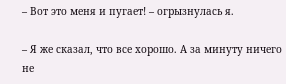– Вот это меня и пугает! – огрызнулась я.

– Я же сказал, что все хорошо. А за минуту ничего не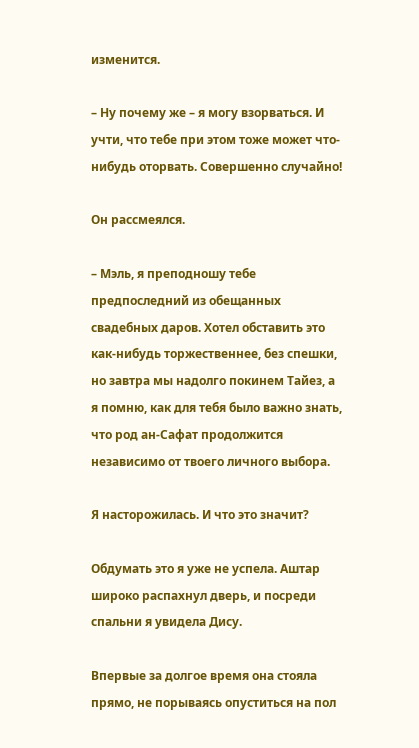изменится.

– Ну почему же – я могу взорваться. И учти, что тебе при этом тоже может что-нибудь оторвать. Совершенно случайно!

Он рассмеялся.

– Мэль, я преподношу тебе предпоследний из обещанных свадебных даров. Хотел обставить это как-нибудь торжественнее, без спешки, но завтра мы надолго покинем Тайез, а я помню, как для тебя было важно знать, что род ан-Сафат продолжится независимо от твоего личного выбора.

Я насторожилась. И что это значит?

Обдумать это я уже не успела. Аштар широко распахнул дверь, и посреди спальни я увидела Дису.

Впервые за долгое время она стояла прямо, не порываясь опуститься на пол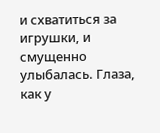и схватиться за игрушки, и смущенно улыбалась. Глаза, как у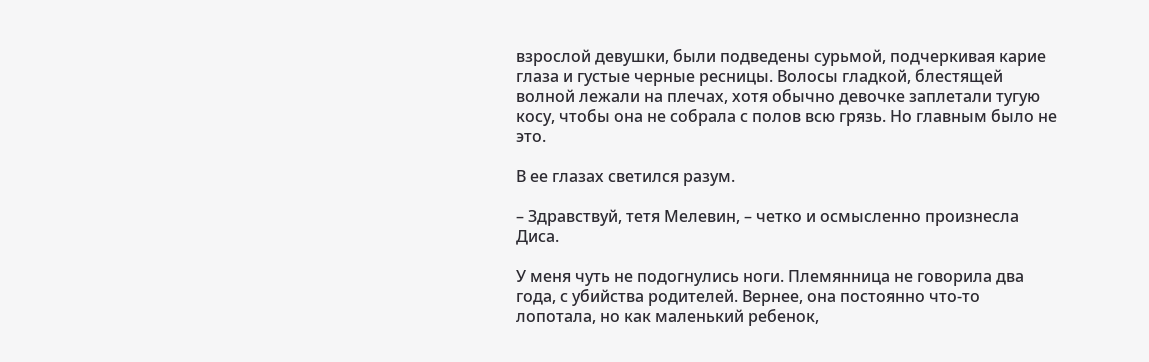взрослой девушки, были подведены сурьмой, подчеркивая карие глаза и густые черные ресницы. Волосы гладкой, блестящей волной лежали на плечах, хотя обычно девочке заплетали тугую косу, чтобы она не собрала с полов всю грязь. Но главным было не это.

В ее глазах светился разум.

– Здравствуй, тетя Мелевин, – четко и осмысленно произнесла Диса.

У меня чуть не подогнулись ноги. Племянница не говорила два года, с убийства родителей. Вернее, она постоянно что-то лопотала, но как маленький ребенок,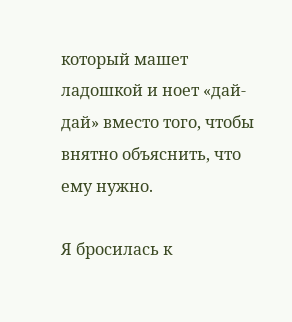который машет ладошкой и ноет «дай-дай» вместо того, чтобы внятно объяснить, что ему нужно.

Я бросилась к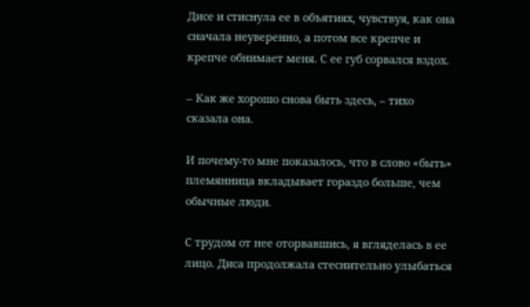Дисе и стиснула ее в объятиях, чувствуя, как она сначала неуверенно, а потом все крепче и крепче обнимает меня. С ее губ сорвался вздох.

– Как же хорошо снова быть здесь, – тихо сказала она.

И почему-то мне показалось, что в слово «быть» племянница вкладывает гораздо больше, чем обычные люди.

С трудом от нее оторвавшись, я вгляделась в ее лицо. Диса продолжала стеснительно улыбаться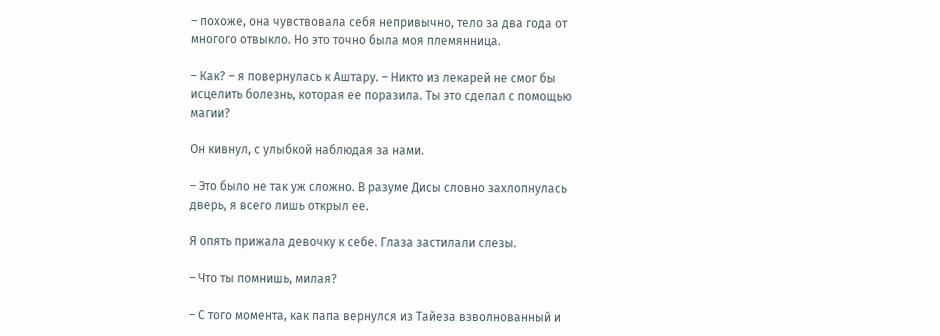– похоже, она чувствовала себя непривычно, тело за два года от многого отвыкло. Но это точно была моя племянница.

– Как? – я повернулась к Аштару. – Никто из лекарей не смог бы исцелить болезнь, которая ее поразила. Ты это сделал с помощью магии?

Он кивнул, с улыбкой наблюдая за нами.

– Это было не так уж сложно. В разуме Дисы словно захлопнулась дверь, я всего лишь открыл ее.

Я опять прижала девочку к себе. Глаза застилали слезы.

– Что ты помнишь, милая?

– С того момента, как папа вернулся из Тайеза взволнованный и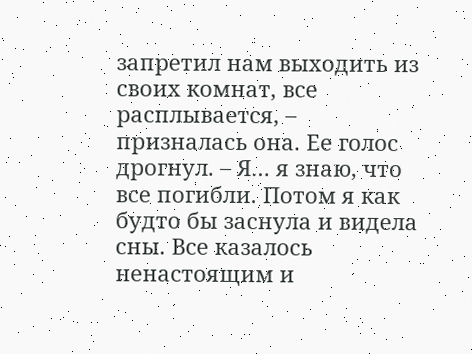запретил нам выходить из своих комнат, все расплывается, – призналась она. Ее голос дрогнул. – Я… я знаю, что все погибли. Потом я как будто бы заснула и видела сны. Все казалось ненастоящим и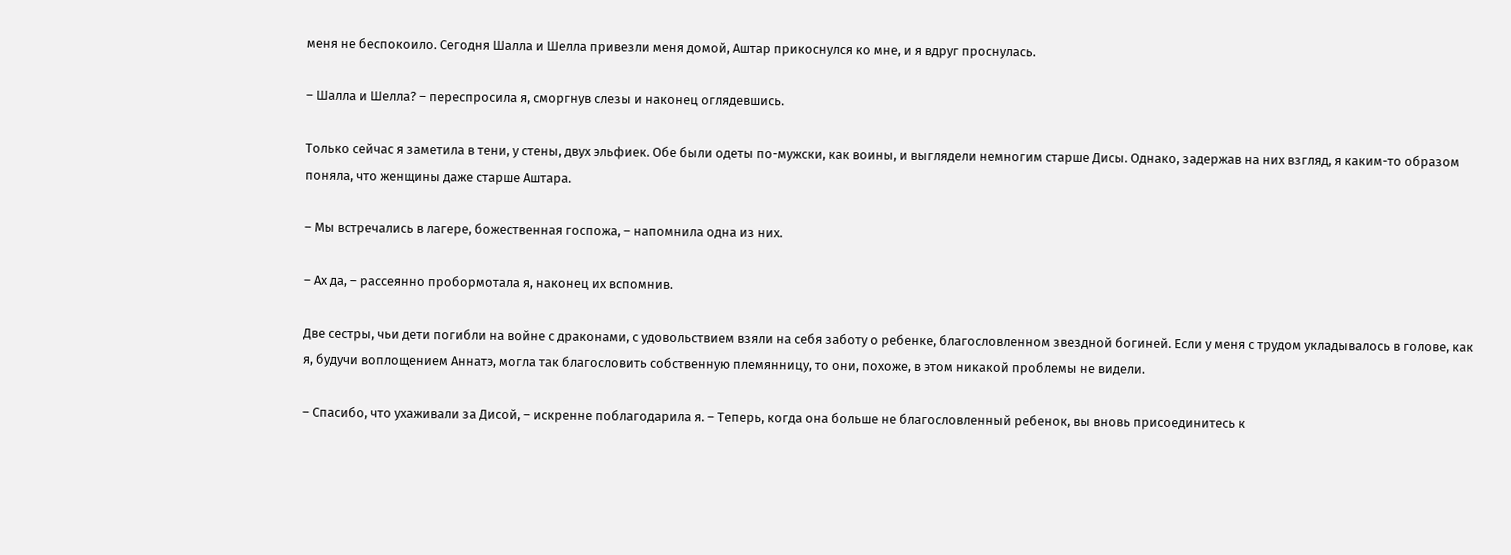меня не беспокоило. Сегодня Шалла и Шелла привезли меня домой, Аштар прикоснулся ко мне, и я вдруг проснулась.

– Шалла и Шелла? – переспросила я, сморгнув слезы и наконец оглядевшись.

Только сейчас я заметила в тени, у стены, двух эльфиек. Обе были одеты по-мужски, как воины, и выглядели немногим старше Дисы. Однако, задержав на них взгляд, я каким-то образом поняла, что женщины даже старше Аштара.

– Мы встречались в лагере, божественная госпожа, – напомнила одна из них.

– Ах да, – рассеянно пробормотала я, наконец их вспомнив.

Две сестры, чьи дети погибли на войне с драконами, с удовольствием взяли на себя заботу о ребенке, благословленном звездной богиней. Если у меня с трудом укладывалось в голове, как я, будучи воплощением Аннатэ, могла так благословить собственную племянницу, то они, похоже, в этом никакой проблемы не видели.

– Спасибо, что ухаживали за Дисой, – искренне поблагодарила я. – Теперь, когда она больше не благословленный ребенок, вы вновь присоединитесь к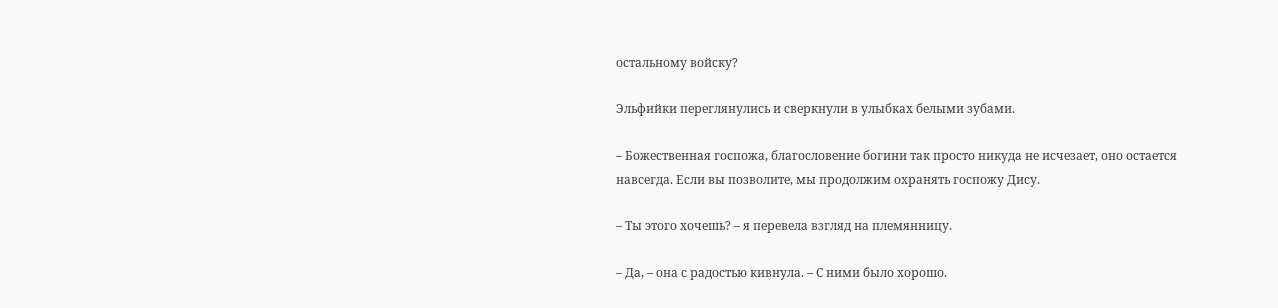остальному войску?

Эльфийки переглянулись и сверкнули в улыбках белыми зубами.

– Божественная госпожа, благословение богини так просто никуда не исчезает, оно остается навсегда. Если вы позволите, мы продолжим охранять госпожу Дису.

– Ты этого хочешь? – я перевела взгляд на племянницу.

– Да, – она с радостью кивнула. – С ними было хорошо.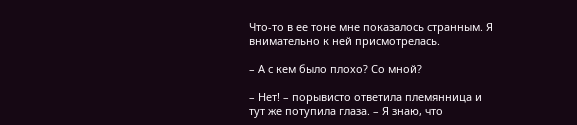Что-то в ее тоне мне показалось странным. Я внимательно к ней присмотрелась.

– А с кем было плохо? Со мной?

– Нет! – порывисто ответила племянница и тут же потупила глаза. – Я знаю, что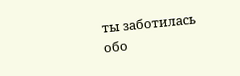ты заботилась обо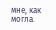мне, как могла.